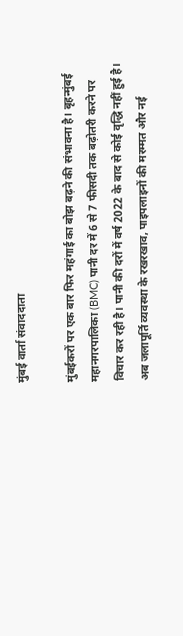मुंबई वार्ता संवाददाता

मुंबईकरों पर एक बार फिर महंगाई का बोझ बढ़ने की संभावना है। बृहन्मुंबई महानगरपालिका (BMC) पानी दर में 6 से 7 फीसदी तक बढ़ोतरी करने पर विचार कर रही है। पानी की दरों में वर्ष 2022 के बाद से कोई वृद्धि नहीं हुई है। अब जलापूर्ति व्यवस्था के रखरखाव, पाइपलाइनों की मरम्मत और नई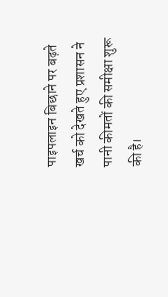पाइपलाइन बिछाने पर बढ़ते खर्च को देखते हुए प्रशासन ने पानी कीमतों की समीक्षा शुरू की है।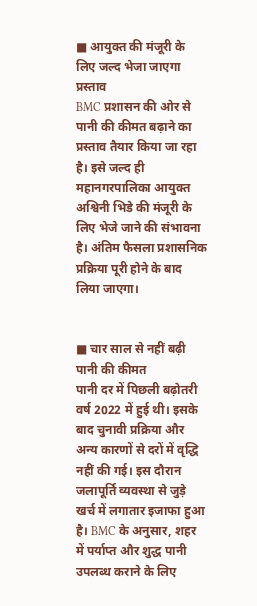■ आयुक्त की मंजूरी के लिए जल्द भेजा जाएगा प्रस्ताव
BMC प्रशासन की ओर से पानी की कीमत बढ़ाने का प्रस्ताव तैयार किया जा रहा है। इसे जल्द ही महानगरपालिका आयुक्त अश्विनी भिडे की मंजूरी के लिए भेजे जाने की संभावना है। अंतिम फैसला प्रशासनिक प्रक्रिया पूरी होने के बाद लिया जाएगा।


■ चार साल से नहीं बढ़ी पानी की कीमत
पानी दर में पिछली बढ़ोतरी वर्ष 2022 में हुई थी। इसके बाद चुनावी प्रक्रिया और अन्य कारणों से दरों में वृद्धि नहीं की गई। इस दौरान जलापूर्ति व्यवस्था से जुड़े खर्च में लगातार इजाफा हुआ है। BMC के अनुसार, शहर में पर्याप्त और शुद्ध पानी उपलब्ध कराने के लिए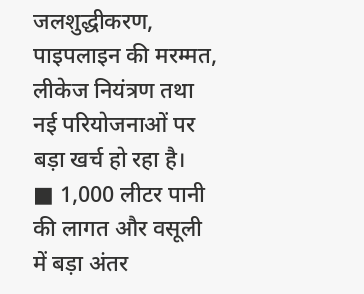जलशुद्धीकरण, पाइपलाइन की मरम्मत, लीकेज नियंत्रण तथा नई परियोजनाओं पर बड़ा खर्च हो रहा है।
■ 1,000 लीटर पानी की लागत और वसूली में बड़ा अंतर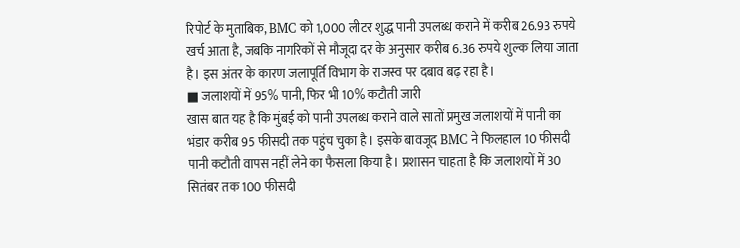रिपोर्ट के मुताबिक, BMC को 1,000 लीटर शुद्ध पानी उपलब्ध कराने में करीब 26.93 रुपये खर्च आता है, जबकि नागरिकों से मौजूदा दर के अनुसार करीब 6.36 रुपये शुल्क लिया जाता है। इस अंतर के कारण जलापूर्ति विभाग के राजस्व पर दबाव बढ़ रहा है।
■ जलाशयों में 95% पानी, फिर भी 10% कटौती जारी
खास बात यह है कि मुंबई को पानी उपलब्ध कराने वाले सातों प्रमुख जलाशयों में पानी का भंडार करीब 95 फीसदी तक पहुंच चुका है। इसके बावजूद BMC ने फिलहाल 10 फीसदी पानी कटौती वापस नहीं लेने का फैसला किया है। प्रशासन चाहता है कि जलाशयों में 30 सितंबर तक 100 फीसदी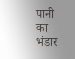पानी का भंडार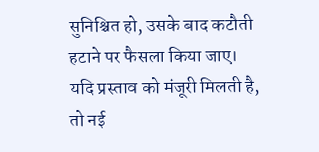सुनिश्चित हो, उसके बाद कटौती हटाने पर फैसला किया जाए।
यदि प्रस्ताव को मंजूरी मिलती है, तो नई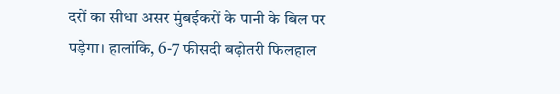दरों का सीधा असर मुंबईकरों के पानी के बिल पर पड़ेगा। हालांकि, 6-7 फीसदी बढ़ोतरी फिलहाल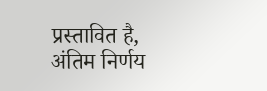प्रस्तावित है, अंतिम निर्णय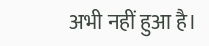अभी नहीं हुआ है।